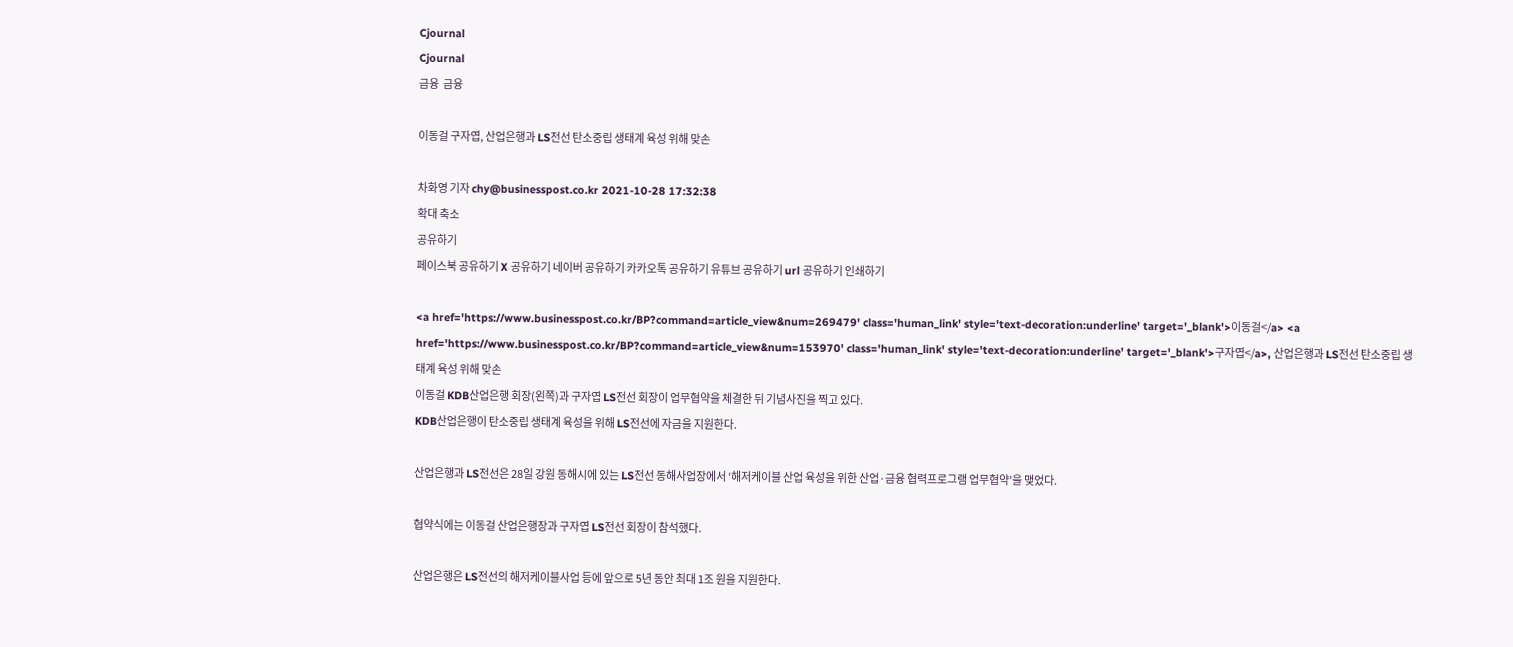Cjournal
Cjournal
금융  금융

이동걸 구자엽, 산업은행과 LS전선 탄소중립 생태계 육성 위해 맞손

차화영 기자 chy@businesspost.co.kr 2021-10-28 17:32:38
확대 축소
공유하기
페이스북 공유하기 X 공유하기 네이버 공유하기 카카오톡 공유하기 유튜브 공유하기 url 공유하기 인쇄하기

<a href='https://www.businesspost.co.kr/BP?command=article_view&num=269479' class='human_link' style='text-decoration:underline' target='_blank'>이동걸</a> <a href='https://www.businesspost.co.kr/BP?command=article_view&num=153970' class='human_link' style='text-decoration:underline' target='_blank'>구자엽</a>, 산업은행과 LS전선 탄소중립 생태계 육성 위해 맞손
이동걸 KDB산업은행 회장(왼쪽)과 구자엽 LS전선 회장이 업무협약을 체결한 뒤 기념사진을 찍고 있다.
KDB산업은행이 탄소중립 생태계 육성을 위해 LS전선에 자금을 지원한다.

산업은행과 LS전선은 28일 강원 동해시에 있는 LS전선 동해사업장에서 ‘해저케이블 산업 육성을 위한 산업·금융 협력프로그램 업무협약’을 맺었다.

협약식에는 이동걸 산업은행장과 구자엽 LS전선 회장이 참석했다.

산업은행은 LS전선의 해저케이블사업 등에 앞으로 5년 동안 최대 1조 원을 지원한다.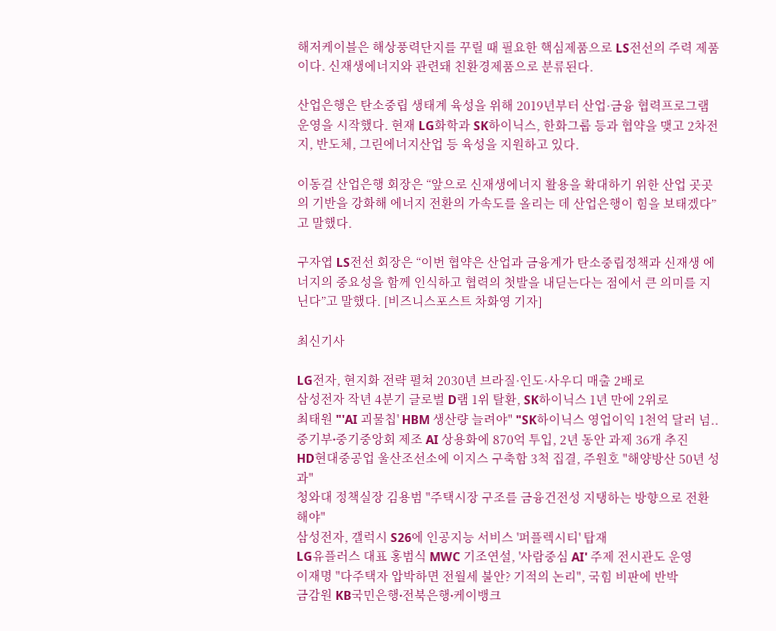해저케이블은 해상풍력단지를 꾸릴 때 필요한 핵심제품으로 LS전선의 주력 제품이다. 신재생에너지와 관련돼 친환경제품으로 분류된다.

산업은행은 탄소중립 생태계 육성을 위해 2019년부터 산업·금융 협력프로그램 운영을 시작했다. 현재 LG화학과 SK하이닉스, 한화그룹 등과 협약을 맺고 2차전지, 반도체, 그린에너지산업 등 육성을 지원하고 있다.

이동걸 산업은행 회장은 “앞으로 신재생에너지 활용을 확대하기 위한 산업 곳곳의 기반을 강화해 에너지 전환의 가속도를 올리는 데 산업은행이 힘을 보태겠다”고 말했다.

구자엽 LS전선 회장은 “이번 협약은 산업과 금융계가 탄소중립정책과 신재생 에너지의 중요성을 함께 인식하고 협력의 첫발을 내딛는다는 점에서 큰 의미를 지닌다”고 말했다. [비즈니스포스트 차화영 기자]

최신기사

LG전자, 현지화 전략 펼쳐 2030년 브라질·인도·사우디 매출 2배로
삼성전자 작년 4분기 글로벌 D램 1위 탈환, SK하이닉스 1년 만에 2위로
최태원 "'AI 괴물칩' HBM 생산량 늘려야" "SK하이닉스 영업이익 1천억 달러 넘..
중기부ᐧ중기중앙회 제조 AI 상용화에 870억 투입, 2년 동안 과제 36개 추진
HD현대중공업 울산조선소에 이지스 구축함 3척 집결, 주원호 "해양방산 50년 성과"
청와대 정책실장 김용범 "주택시장 구조를 금융건전성 지탱하는 방향으로 전환해야"
삼성전자, 갤럭시 S26에 인공지능 서비스 '퍼플렉시티' 탑재
LG유플러스 대표 홍범식 MWC 기조연설, '사람중심 AI' 주제 전시관도 운영
이재명 "다주택자 압박하면 전월세 불안? 기적의 논리", 국힘 비판에 반박
금감원 KB국민은행ᐧ전북은행ᐧ케이뱅크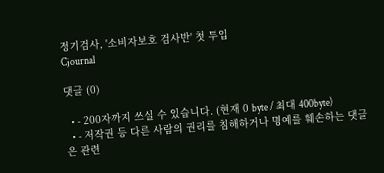정기검사, '소비자보호 검사반' 첫 투입
Cjournal

댓글 (0)

  • - 200자까지 쓰실 수 있습니다. (현재 0 byte / 최대 400byte)
  • - 저작권 등 다른 사람의 권리를 침해하거나 명예를 훼손하는 댓글은 관련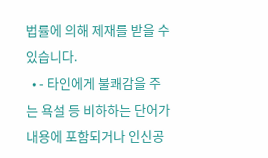법률에 의해 제재를 받을 수 있습니다.
  • - 타인에게 불쾌감을 주는 욕설 등 비하하는 단어가 내용에 포함되거나 인신공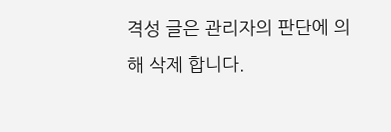격성 글은 관리자의 판단에 의해 삭제 합니다.